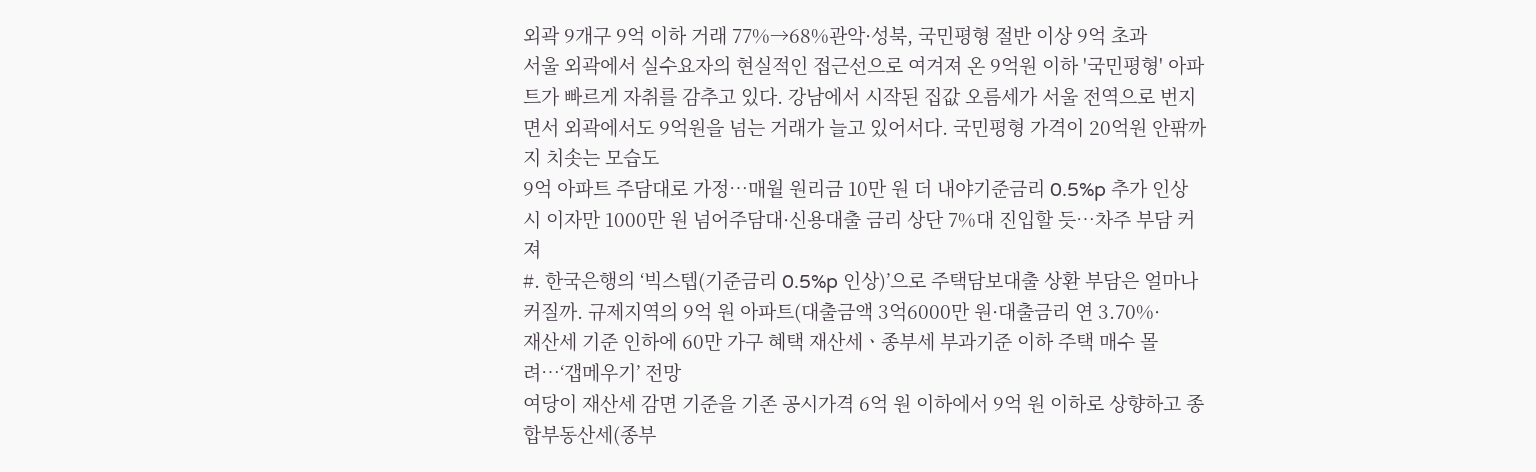외곽 9개구 9억 이하 거래 77%→68%관악·성북, 국민평형 절반 이상 9억 초과
서울 외곽에서 실수요자의 현실적인 접근선으로 여겨져 온 9억원 이하 '국민평형' 아파트가 빠르게 자취를 감추고 있다. 강남에서 시작된 집값 오름세가 서울 전역으로 번지면서 외곽에서도 9억원을 넘는 거래가 늘고 있어서다. 국민평형 가격이 20억원 안팎까지 치솟는 모습도
9억 아파트 주담대로 가정…매월 원리금 10만 원 더 내야기준금리 0.5%p 추가 인상 시 이자만 1000만 원 넘어주담대·신용대출 금리 상단 7%대 진입할 듯…차주 부담 커져
#. 한국은행의 ‘빅스텝(기준금리 0.5%p 인상)’으로 주택담보대출 상환 부담은 얼마나 커질까. 규제지역의 9억 원 아파트(대출금액 3억6000만 원·대출금리 연 3.70%·
재산세 기준 인하에 60만 가구 혜택 재산세ㆍ종부세 부과기준 이하 주택 매수 몰려…‘갭메우기’ 전망
여당이 재산세 감면 기준을 기존 공시가격 6억 원 이하에서 9억 원 이하로 상향하고 종합부동산세(종부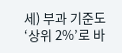세) 부과 기준도 ‘상위 2%’로 바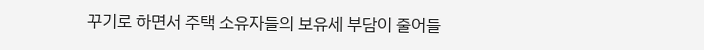꾸기로 하면서 주택 소유자들의 보유세 부담이 줄어들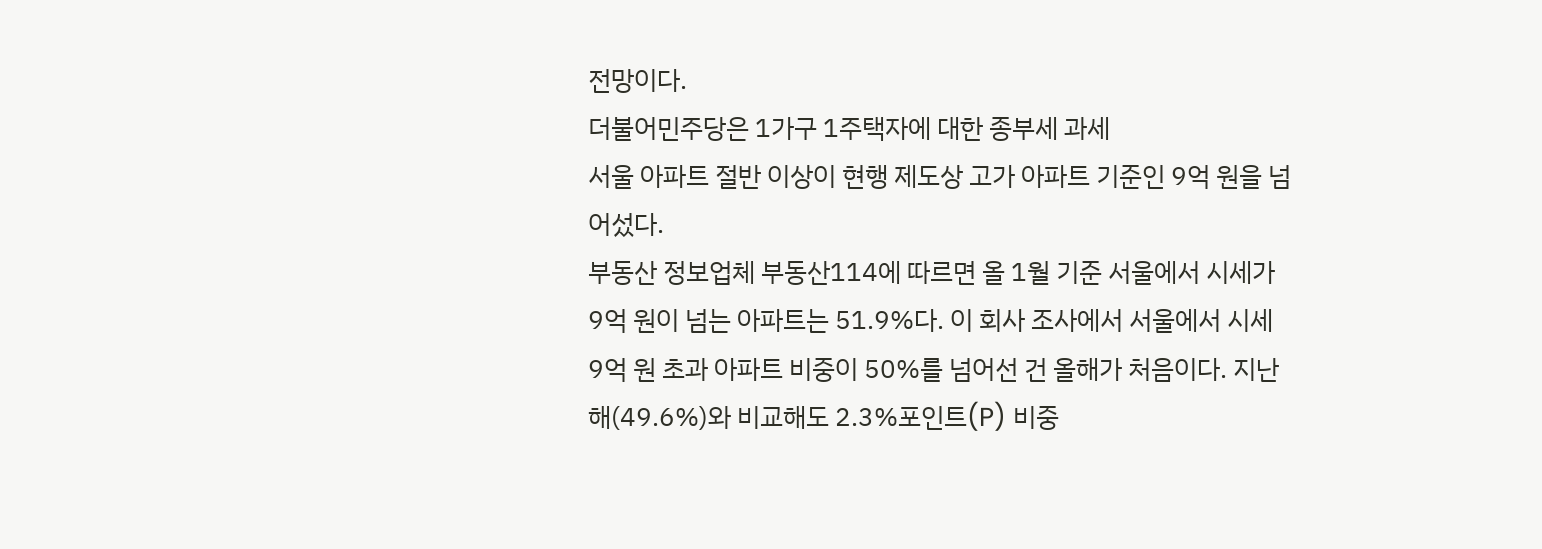전망이다.
더불어민주당은 1가구 1주택자에 대한 종부세 과세
서울 아파트 절반 이상이 현행 제도상 고가 아파트 기준인 9억 원을 넘어섰다.
부동산 정보업체 부동산114에 따르면 올 1월 기준 서울에서 시세가 9억 원이 넘는 아파트는 51.9%다. 이 회사 조사에서 서울에서 시세 9억 원 초과 아파트 비중이 50%를 넘어선 건 올해가 처음이다. 지난해(49.6%)와 비교해도 2.3%포인트(P) 비중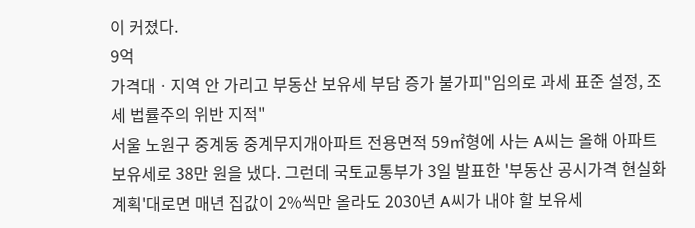이 커졌다.
9억
가격대ㆍ지역 안 가리고 부동산 보유세 부담 증가 불가피"임의로 과세 표준 설정, 조세 법률주의 위반 지적"
서울 노원구 중계동 중계무지개아파트 전용면적 59㎡형에 사는 A씨는 올해 아파트 보유세로 38만 원을 냈다. 그런데 국토교통부가 3일 발표한 '부동산 공시가격 현실화 계획'대로면 매년 집값이 2%씩만 올라도 2030년 A씨가 내야 할 보유세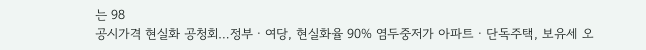는 98
공시가격 현실화 공청회…정부ㆍ여당, 현실화율 90% 염두중저가 아파트ㆍ단독주택, 보유세 오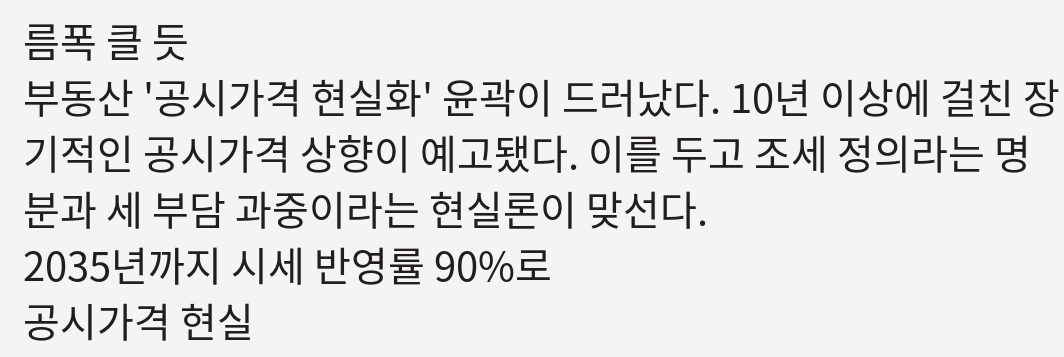름폭 클 듯
부동산 '공시가격 현실화' 윤곽이 드러났다. 10년 이상에 걸친 장기적인 공시가격 상향이 예고됐다. 이를 두고 조세 정의라는 명분과 세 부담 과중이라는 현실론이 맞선다.
2035년까지 시세 반영률 90%로
공시가격 현실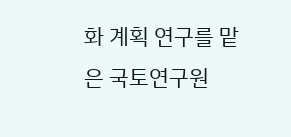화 계획 연구를 맡은 국토연구원